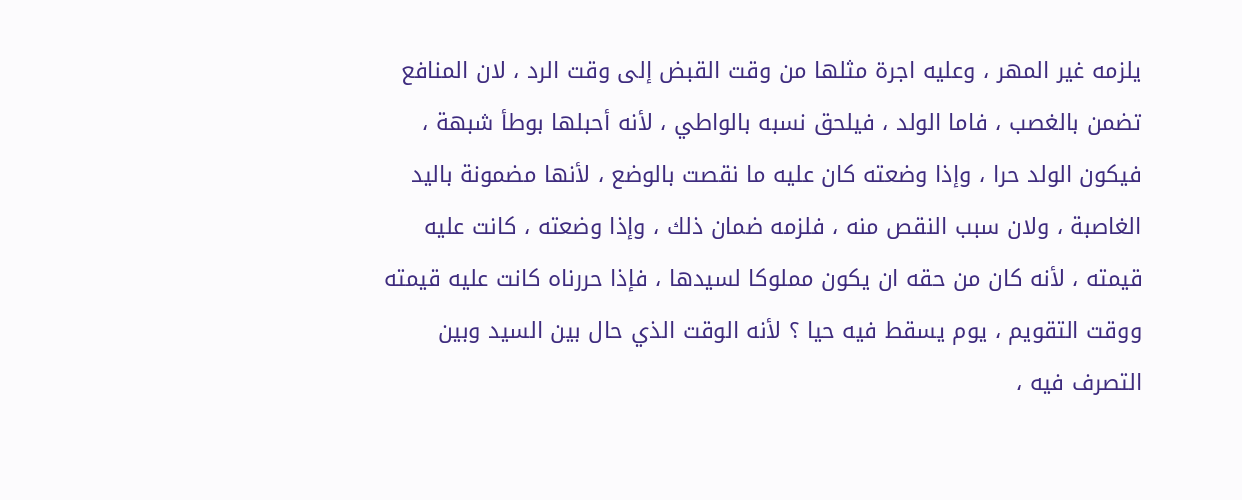يلزمه غير المهر ، وعليه اجرة مثلها من وقت القبض إلى وقت الرد ، لان المنافع
تضمن بالغصب ، فاما الولد ، فيلحق نسبه بالواطي ، لأنه أحبلها بوطأ شبهة ،
فيكون الولد حرا ، وإذا وضعته كان عليه ما نقصت بالوضع ، لأنها مضمونة باليد
الغاصبة ، ولان سبب النقص منه ، فلزمه ضمان ذلك ، وإذا وضعته ، كانت عليه
قيمته ، لأنه كان من حقه ان يكون مملوكا لسيدها ، فإذا حررناه كانت عليه قيمته
ووقت التقويم ، يوم يسقط فيه حيا ؟ لأنه الوقت الذي حال بين السيد وبين
التصرف فيه ،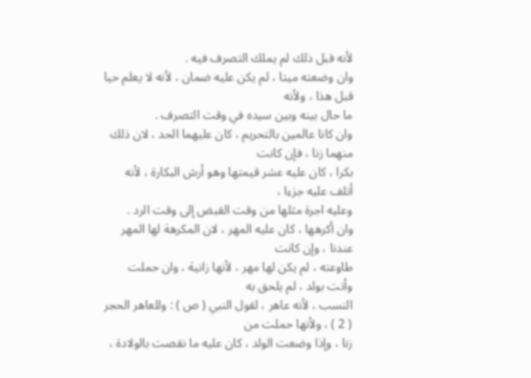لأنه قبل ذلك لم يملك التصرف فيه .
وان وضعته ميتا ، لم يكن عليه ضمان ، لأنه لا يعلم حيا قبل هذا ، ولأنه
ما حال بينه وبين سيده في وقت التصرف .
وان كانا عالمين بالتحريم ، كان عليهما الحد ، لان ذلك منهما زنا ، فإن كانت
بكرا ، كان عليه عشر قيمتها وهو أرش البكارة ، لأنه أتلف عليه جزءا ،
وعليه اجرة مثلها من وقت القبض إلى وقت الرد .
وان أكرهها ، كان عليه المهر ، لان المكرهة لها المهر عندنا ، وإن كانت
طاوعته ، لم يكن لها مهر ، لأنها زانية ، وان حملت وأتت بولد ، لم يلحق به
النسب ، لأنه عاهر ، لقول النبي ( ص ) : وللعاهر الحجر ( 2 ) ، ولأنها حملت من
زنا ، وإذا وضعت الولد ، كان عليه ما نقصت بالولادة ،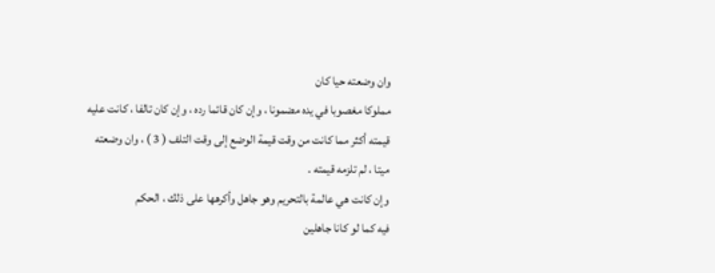وان وضعته حيا كان
مملوكا مغصوبا في يده مضمونا ، وإن كان قائما رده ، وإن كان تالفا ، كانت عليه
قيمته أكثر مما كانت من وقت قيمة الوضع إلى وقت التلف ( 3 ) ، وان وضعته
ميتا ، لم تلزمه قيمته .
وإن كانت هي عالمة بالتحريم وهو جاهل وأكرهها على ذلك ، الحكم
فيه كما لو كانا جاهلين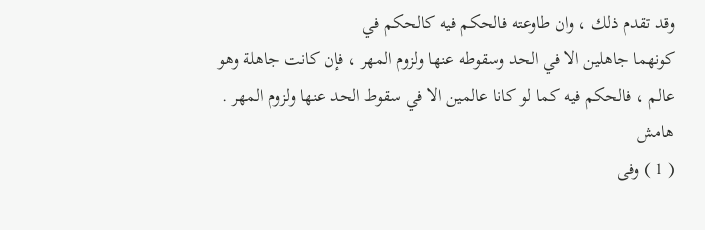وقد تقدم ذلك ، وان طاوعته فالحكم فيه كالحكم في
كونهما جاهلين الا في الحد وسقوطه عنها ولزوم المهر ، فإن كانت جاهلة وهو
عالم ، فالحكم فيه كما لو كانا عالمين الا في سقوط الحد عنها ولزوم المهر .
هامش
( 1 ) وفى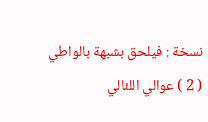نسخة : فيلحق بشبهة بالواطي
( 2 ) عوالي اللئالي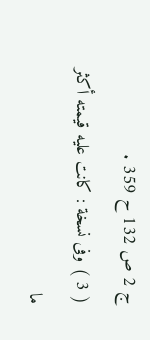ج 2 ص 132 ح 359 .
( 3 ) وفى نسخة : كانت عليه قيمته أكثر ما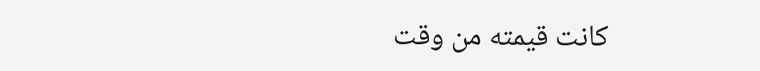كانت قيمته من وقت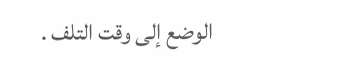الوضع إلى وقت التلف .